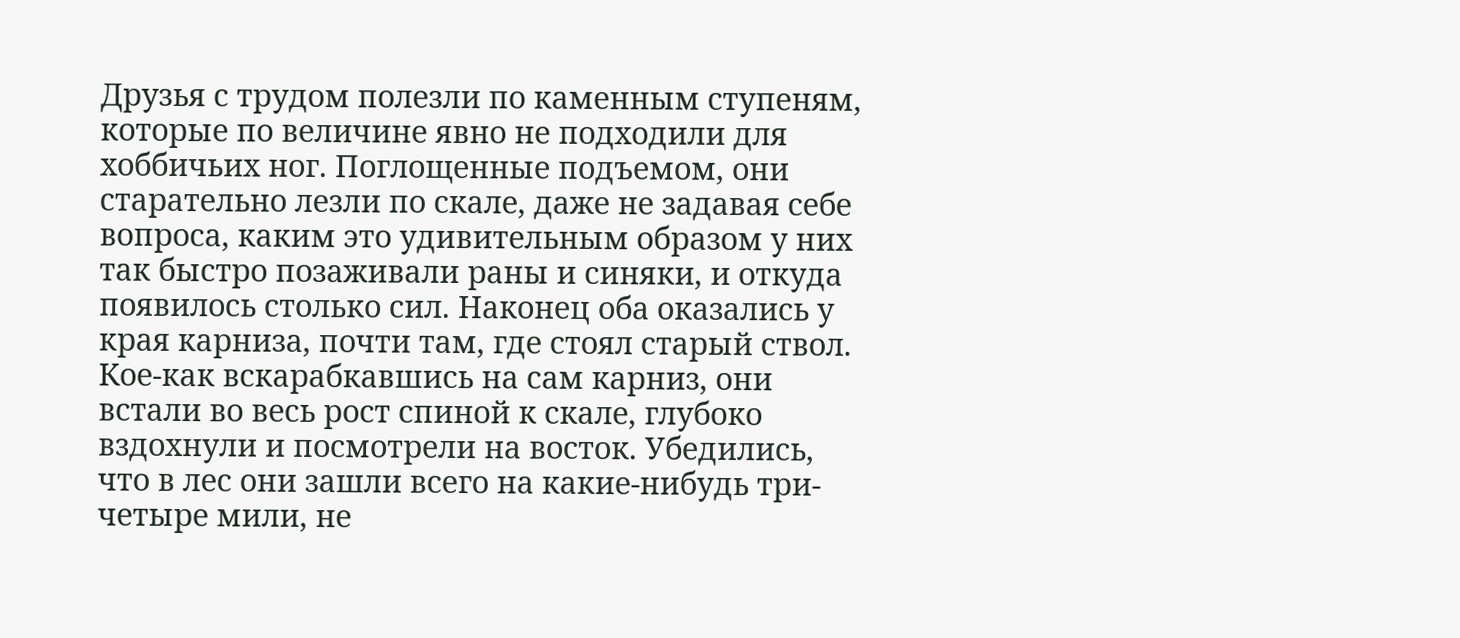Друзья с трудом полезли по каменным ступеням, которые по величине явно не подходили для хоббичьих ног. Поглощенные подъемом, они старательно лезли по скале, даже не задавая себе вопроса, каким это удивительным образом у них так быстро позаживали раны и синяки, и откуда появилось столько сил. Наконец оба оказались у края карниза, почти там, где стоял старый ствол. Кое-как вскарабкавшись на сам карниз, они встали во весь рост спиной к скале, глубоко вздохнули и посмотрели на восток. Убедились, что в лес они зашли всего на какие-нибудь три-четыре мили, не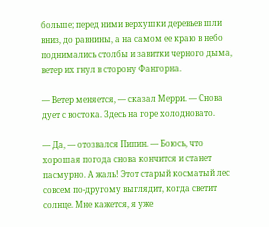больше; перед ними верхушки деревьев шли вниз, до равнины, а на самом ее краю в небо поднимались столбы и завитки черного дыма, ветер их гнул в сторону Фангорна.

— Ветер меняется, — сказал Мерри. — Снова дует с востока. Здесь на горе холодновато.

— Да, — отозвался Пипин. — Боюсь, что хорошая погода снова кончится и станет пасмурно. А жаль! Этот старый косматый лес совсем по-другому выглядит, когда светит солнце. Мне кажется, я уже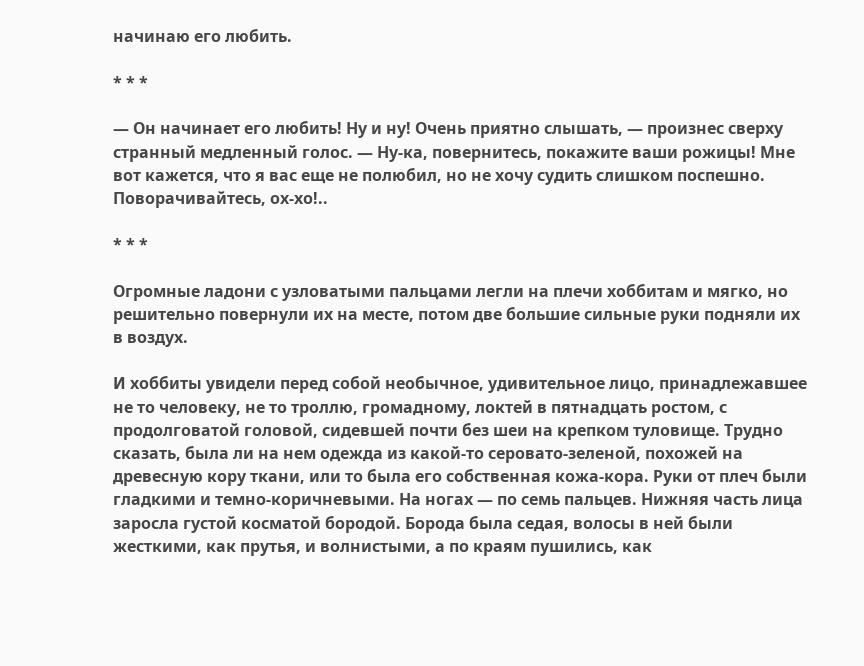начинаю его любить.

* * *

— Он начинает его любить! Ну и ну! Очень приятно слышать, — произнес сверху странный медленный голос. — Ну-ка, повернитесь, покажите ваши рожицы! Мне вот кажется, что я вас еще не полюбил, но не хочу судить слишком поспешно. Поворачивайтесь, ох-хо!..

* * *

Огромные ладони с узловатыми пальцами легли на плечи хоббитам и мягко, но решительно повернули их на месте, потом две большие сильные руки подняли их в воздух.

И хоббиты увидели перед собой необычное, удивительное лицо, принадлежавшее не то человеку, не то троллю, громадному, локтей в пятнадцать ростом, с продолговатой головой, сидевшей почти без шеи на крепком туловище. Трудно сказать, была ли на нем одежда из какой-то серовато-зеленой, похожей на древесную кору ткани, или то была его собственная кожа-кора. Руки от плеч были гладкими и темно-коричневыми. На ногах — по семь пальцев. Нижняя часть лица заросла густой косматой бородой. Борода была седая, волосы в ней были жесткими, как прутья, и волнистыми, а по краям пушились, как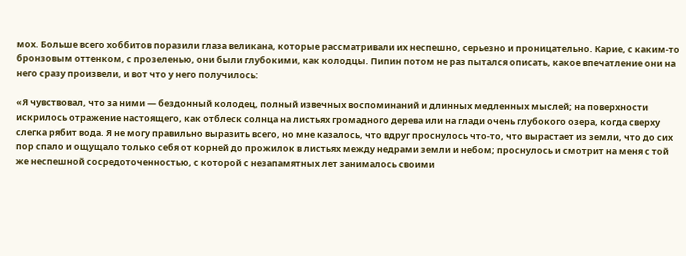мох. Больше всего хоббитов поразили глаза великана, которые рассматривали их неспешно, серьезно и проницательно. Карие, с каким-то бронзовым оттенком, с прозеленью, они были глубокими, как колодцы. Пипин потом не раз пытался описать, какое впечатление они на него сразу произвели, и вот что у него получилось:

«Я чувствовал, что за ними — бездонный колодец, полный извечных воспоминаний и длинных медленных мыслей; на поверхности искрилось отражение настоящего, как отблеск солнца на листьях громадного дерева или на глади очень глубокого озера, когда сверху слегка рябит вода. Я не могу правильно выразить всего, но мне казалось, что вдруг проснулось что-то, что вырастает из земли, что до сих пор спало и ощущало только себя от корней до прожилок в листьях между недрами земли и небом; проснулось и смотрит на меня с той же неспешной сосредоточенностью, с которой с незапамятных лет занималось своими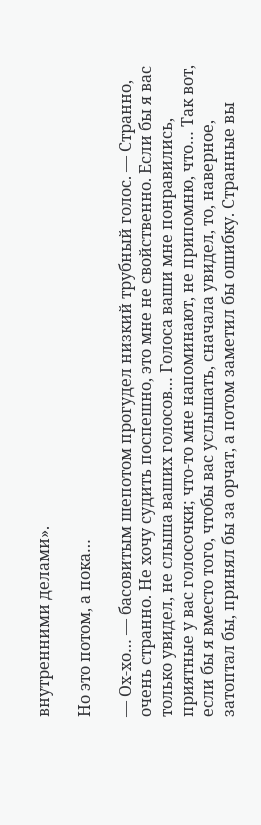внутренними делами».

Но это потом, а пока…

— Ох-хо… — басовитым шепотом прогудел низкий трубный голос. — Странно, очень странно. Не хочу судить поспешно, это мне не свойственно. Если бы я вас только увидел, не слыша ваших голосов… Голоса ваши мне понравились, приятные у вас голосочки; что-то мне напоминают, не припомню, что… Так вот, если бы я вместо того, чтобы вас услышать, сначала увидел, то, наверное, затоптал бы, принял бы за орчат, а потом заметил бы ошибку. Странные вы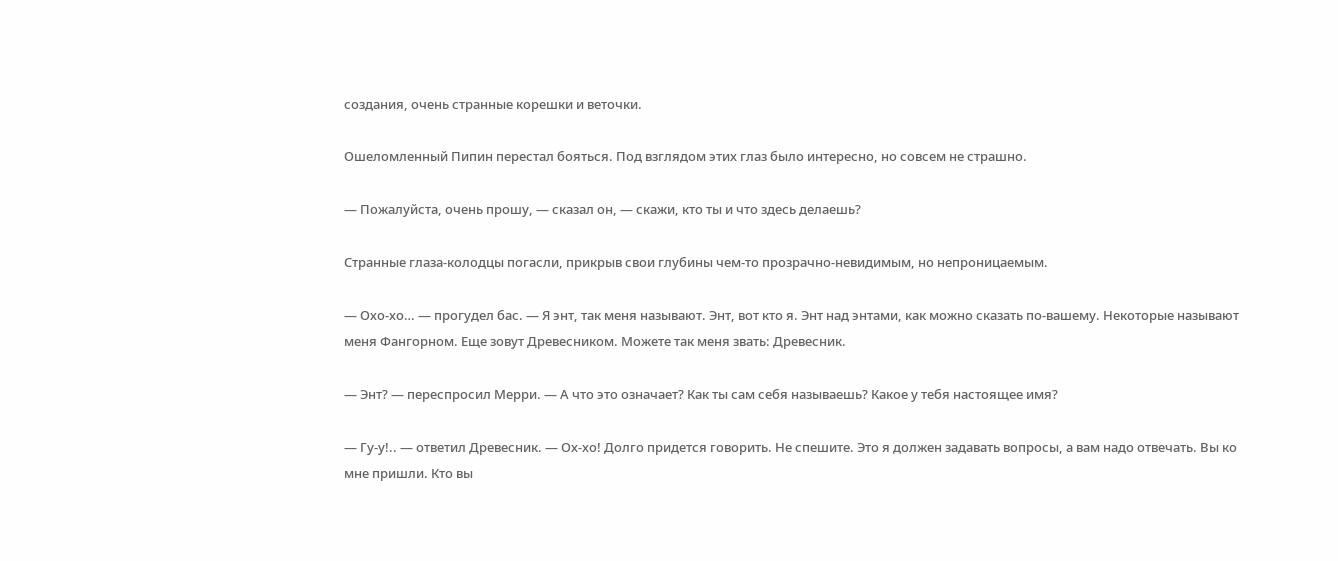создания, очень странные корешки и веточки.

Ошеломленный Пипин перестал бояться. Под взглядом этих глаз было интересно, но совсем не страшно.

— Пожалуйста, очень прошу, — сказал он, — скажи, кто ты и что здесь делаешь?

Странные глаза-колодцы погасли, прикрыв свои глубины чем-то прозрачно-невидимым, но непроницаемым.

— Охо-хо… — прогудел бас. — Я энт, так меня называют. Энт, вот кто я. Энт над энтами, как можно сказать по-вашему. Некоторые называют меня Фангорном. Еще зовут Древесником. Можете так меня звать: Древесник.

— Энт? — переспросил Мерри. — А что это означает? Как ты сам себя называешь? Какое у тебя настоящее имя?

— Гу-у!.. — ответил Древесник. — Ох-хо! Долго придется говорить. Не спешите. Это я должен задавать вопросы, а вам надо отвечать. Вы ко мне пришли. Кто вы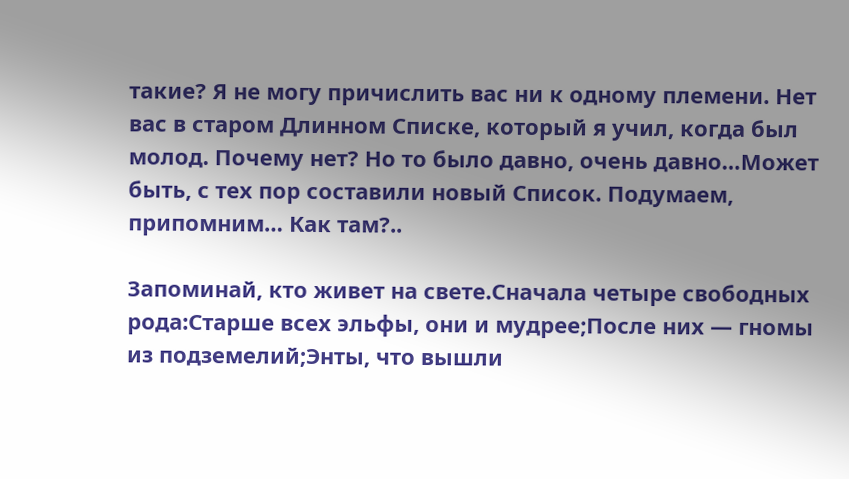такие? Я не могу причислить вас ни к одному племени. Нет вас в старом Длинном Списке, который я учил, когда был молод. Почему нет? Но то было давно, очень давно…Может быть, с тех пор составили новый Список. Подумаем, припомним… Как там?..

Запоминай, кто живет на свете.Сначала четыре свободных рода:Старше всех эльфы, они и мудрее;После них — гномы из подземелий;Энты, что вышли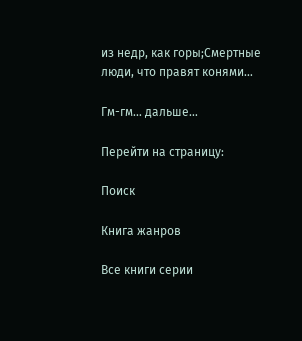из недр, как горы;Смертные люди, что правят конями…

Гм-гм… дальше…

Перейти на страницу:

Поиск

Книга жанров

Все книги серии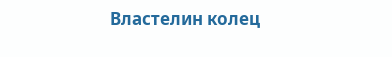Властелин колец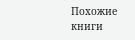Похожие книги